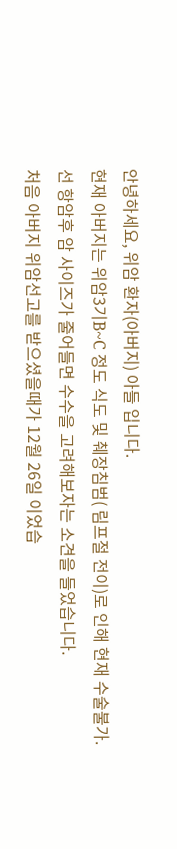안녕하세요, 위암 환자(아버지) 아들 입니다.
현재 아버지는 위암3기B~C 정도 식도 및 췌장침범( 림프절 전이)로 인해 현재 수술불가.
선 항암후 암 사이즈가 줄어들면 수수을 고려해보자는 소견을 들었습니다.
처음 아버지 위암선고를 받으셨을때가 12월 26일 이었습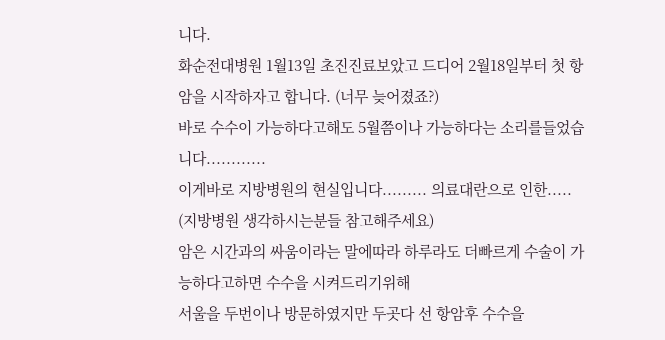니다.
화순전대병원 1월13일 초진진료보았고 드디어 2월18일부터 첫 항암을 시작하자고 합니다. (너무 늦어졌죠?)
바로 수수이 가능하다고해도 5월쯤이나 가능하다는 소리를들었습니다............
이게바로 지방병원의 현실입니다......... 의료대란으로 인한..... (지방병원 생각하시는분들 참고해주세요)
암은 시간과의 싸움이라는 말에따라 하루라도 더빠르게 수술이 가능하다고하면 수수을 시켜드리기위해
서울을 두번이나 방문하였지만 두곳다 선 항암후 수수을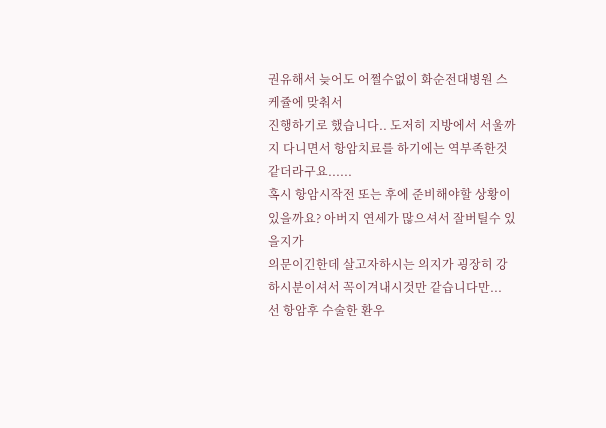권유해서 늦어도 어쩔수없이 화순전대병원 스케쥴에 맞춰서
진행하기로 했습니다.. 도저히 지방에서 서울까지 다니면서 항암치료를 하기에는 역부족한것 같더라구요......
혹시 항암시작전 또는 후에 준비해야할 상황이 있을까요? 아버지 연세가 많으셔서 잘버틸수 있을지가
의문이긴한데 살고자하시는 의지가 굉장히 강하시분이셔서 꼭이겨내시것만 같습니다만...
선 항암후 수술한 환우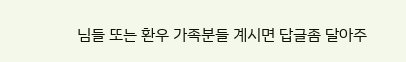님들 또는 환우 가족분들 계시면 답글좀 달아주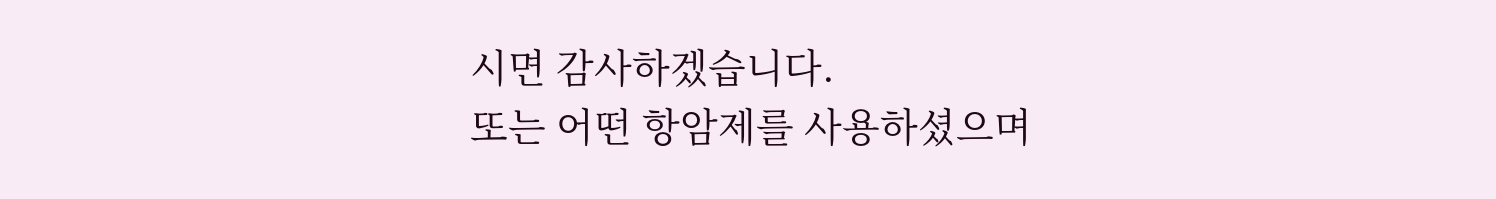시면 감사하겠습니다.
또는 어떤 항암제를 사용하셨으며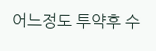어느정도 투약후 수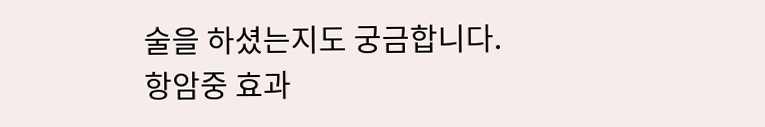술을 하셨는지도 궁금합니다.
항암중 효과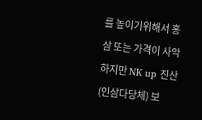를 높이기위해서 홍삼 또는 가격이 사악하지만 NK up 진산(인삼다당체) 보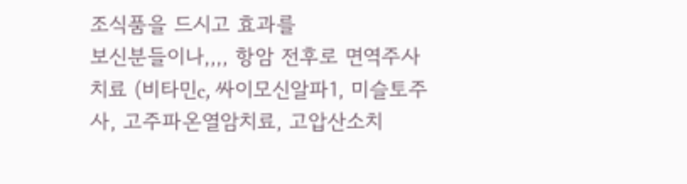조식품을 드시고 효과를
보신분들이나,,,, 항암 전후로 면역주사치료 (비타민c, 싸이모신알파1, 미슬토주사, 고주파온열암치료, 고압산소치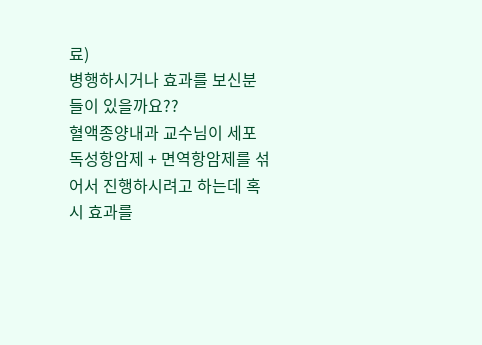료)
병행하시거나 효과를 보신분들이 있을까요??
혈액종양내과 교수님이 세포독성항암제 + 면역항암제를 섞어서 진행하시려고 하는데 혹시 효과를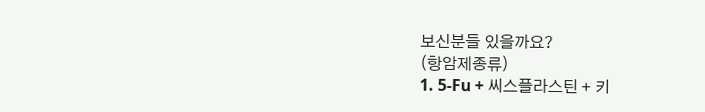보신분들 있을까요?
(항암제종류)
1. 5-Fu + 씨스플라스틴 + 키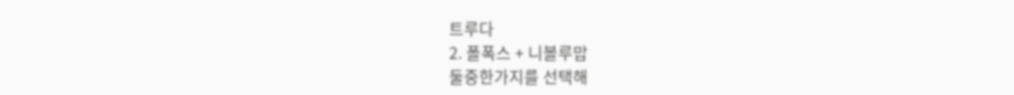트루다
2. 폴폭스 + 니볼루맙
둘중한가지를 선택해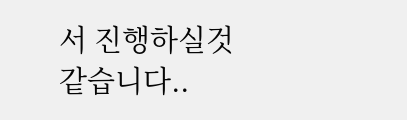서 진행하실것 같습니다..